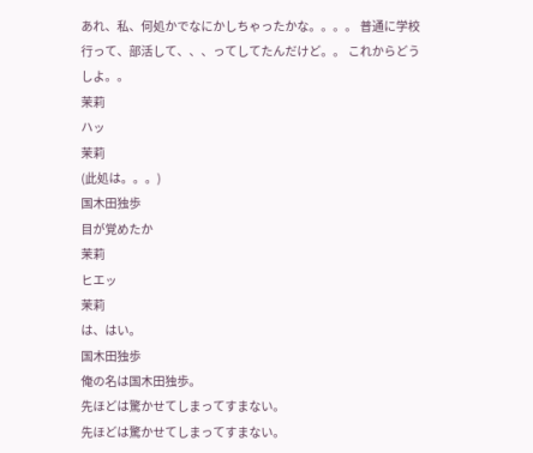あれ、私、何処かでなにかしちゃったかな。。。。 普通に学校行って、部活して、、、ってしてたんだけど。。 これからどうしよ。。
茉莉
ハッ
茉莉
(此処は。。。)
国木田独歩
目が覚めたか
茉莉
ヒエッ
茉莉
は、はい。
国木田独歩
俺の名は国木田独歩。
先ほどは驚かせてしまってすまない。
先ほどは驚かせてしまってすまない。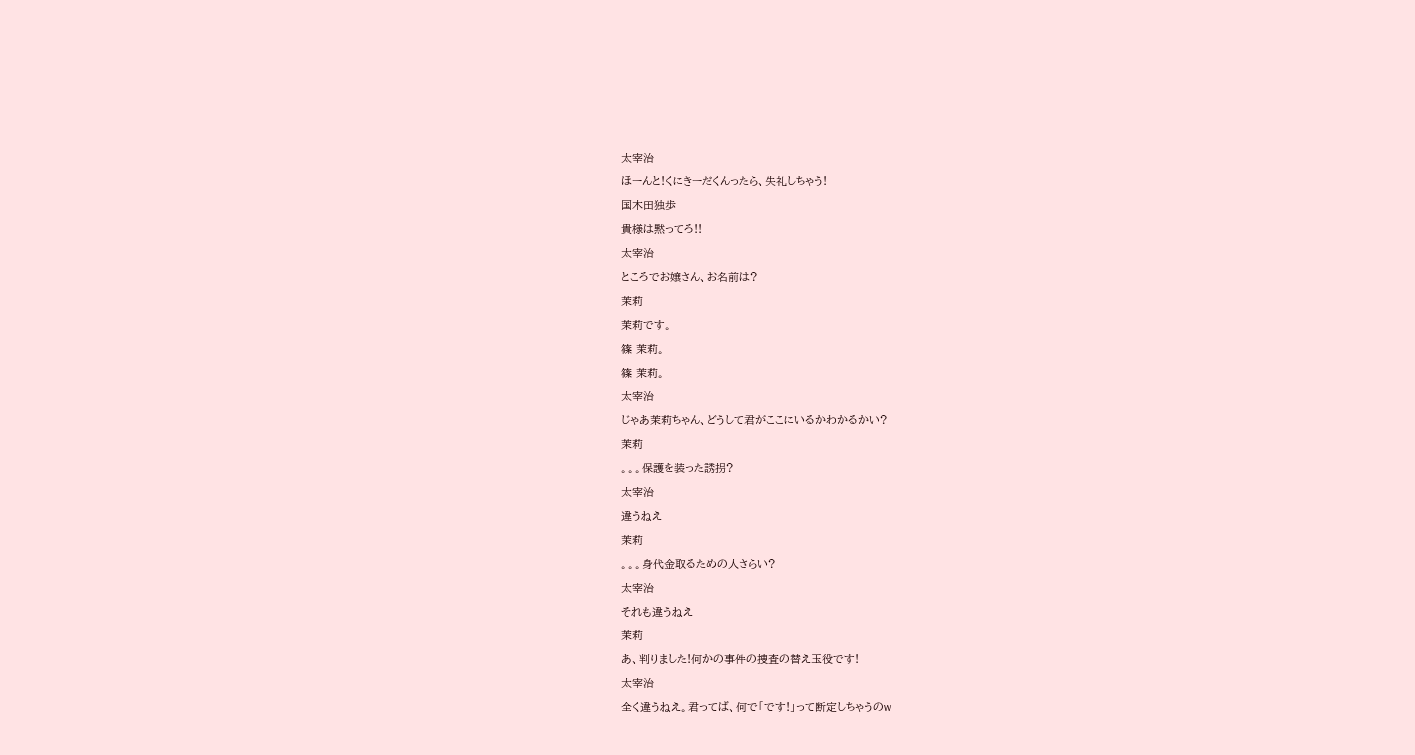太宰治
ほーんと!くにきーだくんったら、失礼しちゃう!
国木田独歩
貴様は黙ってろ!!
太宰治
ところでお嬢さん、お名前は?
茉莉
茉莉です。
篠 茉莉。
篠 茉莉。
太宰治
じゃあ茉莉ちゃん、どうして君がここにいるかわかるかい?
茉莉
。。。保護を装った誘拐?
太宰治
違うねえ
茉莉
。。。身代金取るための人さらい?
太宰治
それも違うねえ
茉莉
あ、判りました!何かの事件の捜査の替え玉役です!
太宰治
全く違うねえ。君ってば、何で「です!」って断定しちゃうのw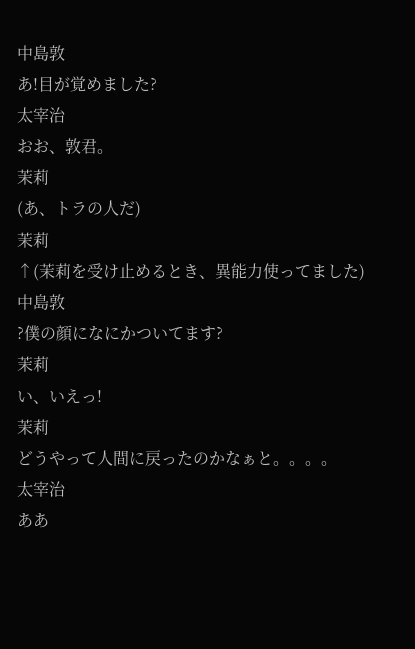中島敦
あ!目が覚めました?
太宰治
おお、敦君。
茉莉
(あ、トラの人だ)
茉莉
↑(茉莉を受け止めるとき、異能力使ってました)
中島敦
?僕の顔になにかついてます?
茉莉
い、いえっ!
茉莉
どうやって人間に戻ったのかなぁと。。。。
太宰治
ああ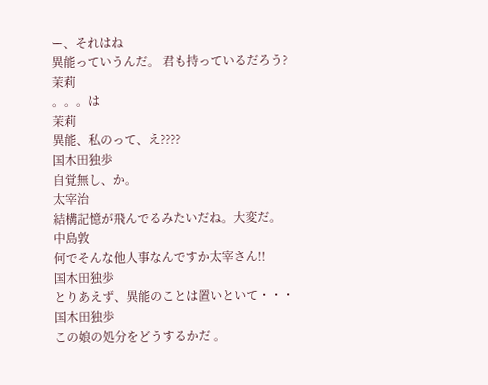ー、それはね
異能っていうんだ。 君も持っているだろう?
茉莉
。。。は
茉莉
異能、私のって、え????
国木田独歩
自覚無し、か。
太宰治
結構記憶が飛んでるみたいだね。大変だ。
中島敦
何でそんな他人事なんですか太宰さん!!
国木田独歩
とりあえず、異能のことは置いといて・・・
国木田独歩
この娘の処分をどうするかだ 。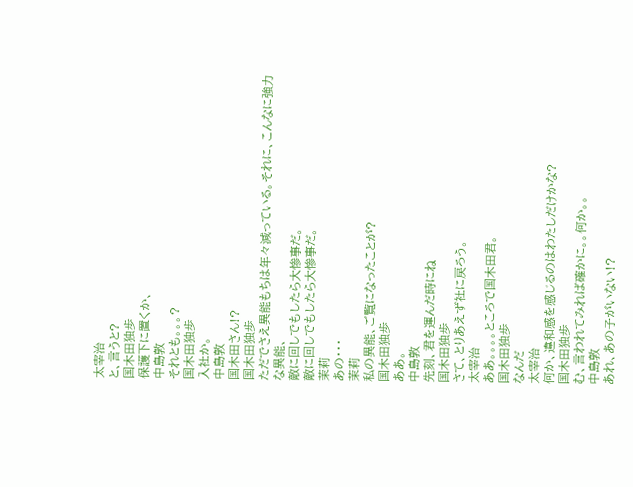太宰治
と、言うと?
国木田独歩
保護下に置くか、
中島敦
それとも。。。?
国木田独歩
入社か。
中島敦
国木田さん!?
国木田独歩
ただでさえ異能もちは年々減っている。それに、こんなに強力な異能、
敵に回しでもしたら大惨事だ。
敵に回しでもしたら大惨事だ。
茉莉
あの・・・
茉莉
私の異能、ご覧になったことが?
国木田独歩
ああ。
中島敦
先刻、君を運んだ時にね
国木田独歩
さて、とりあえず社に戻ろう。
太宰治
ああ。。。。ところで国木田君。
国木田独歩
なんだ
太宰治
何か、違和感を感じるのはわたしだけかな?
国木田独歩
む、言われてみれば確かに。。何か。。
中島敦
あれ、あの子がいない!?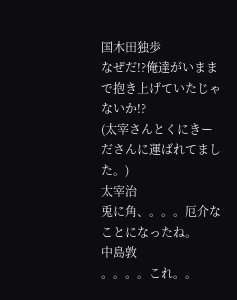国木田独歩
なぜだ!?俺達がいままで抱き上げていたじゃないか!?
(太宰さんとくにきーださんに運ばれてました。)
太宰治
兎に角、。。。厄介なことになったね。
中島敦
。。。。これ。。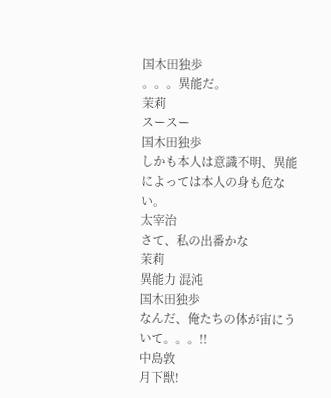国木田独歩
。。。異能だ。
茉莉
スースー
国木田独歩
しかも本人は意識不明、異能によっては本人の身も危ない。
太宰治
さて、私の出番かな
茉莉
異能力 混沌
国木田独歩
なんだ、俺たちの体が宙にういて。。。!!
中島敦
月下獣!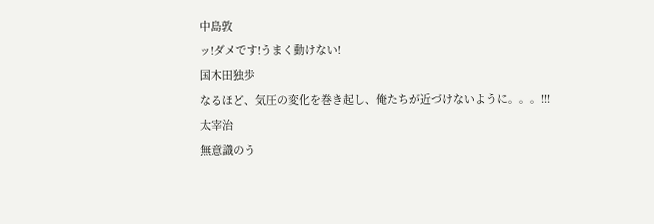中島敦
ッ!ダメです!うまく動けない!
国木田独歩
なるほど、気圧の変化を巻き起し、俺たちが近づけないように。。。!!!
太宰治
無意識のう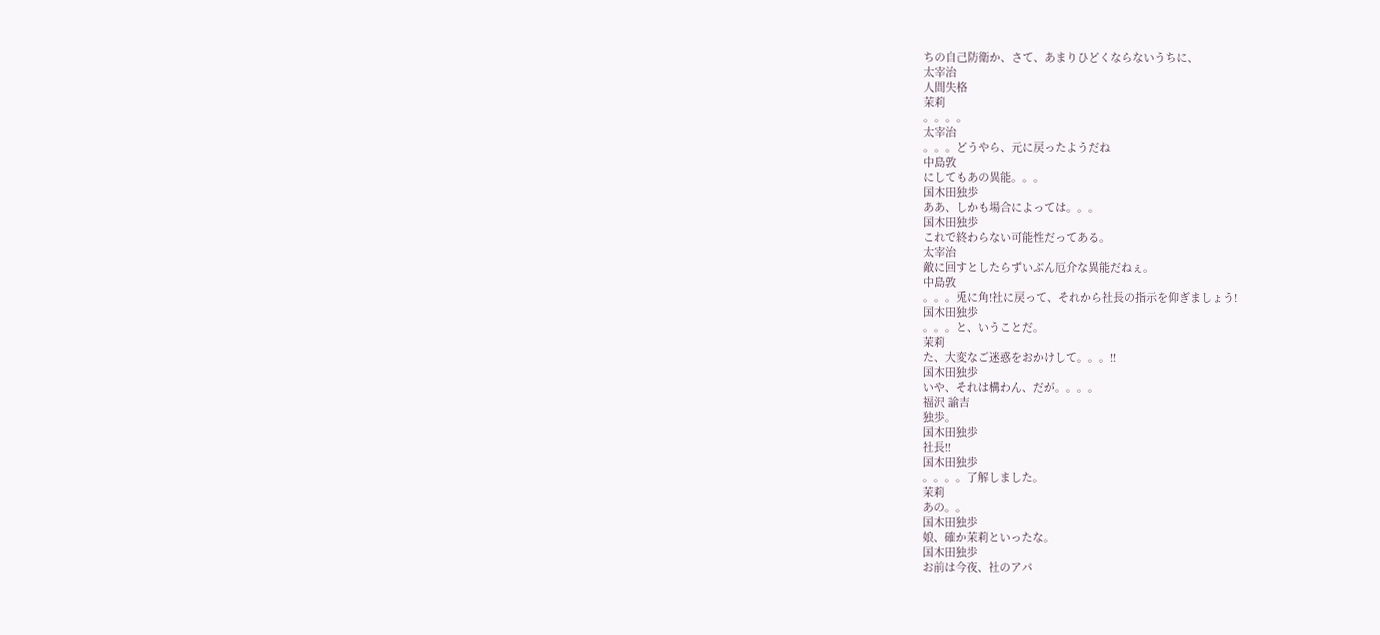ちの自己防衛か、さて、あまりひどくならないうちに、
太宰治
人間失格
茉莉
。。。。
太宰治
。。。どうやら、元に戻ったようだね
中島敦
にしてもあの異能。。。
国木田独歩
ああ、しかも場合によっては。。。
国木田独歩
これで終わらない可能性だってある。
太宰治
敵に回すとしたらずいぶん厄介な異能だねぇ。
中島敦
。。。兎に角!社に戻って、それから社長の指示を仰ぎましょう!
国木田独歩
。。。と、いうことだ。
茉莉
た、大変なご迷惑をおかけして。。。!!
国木田独歩
いや、それは構わん、だが。。。。
福沢 諭吉
独歩。
国木田独歩
社長!!
国木田独歩
。。。。了解しました。
茉莉
あの。。
国木田独歩
娘、確か茉莉といったな。
国木田独歩
お前は今夜、社のアパ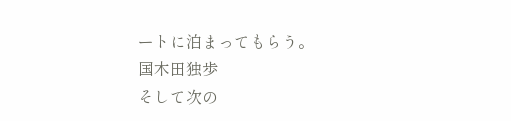ートに泊まってもらう。
国木田独歩
そして次の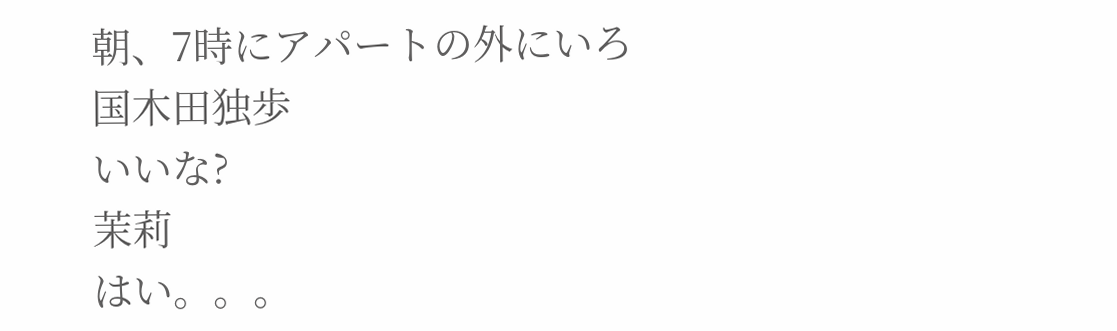朝、7時にアパートの外にいろ
国木田独歩
いいな?
茉莉
はい。。。